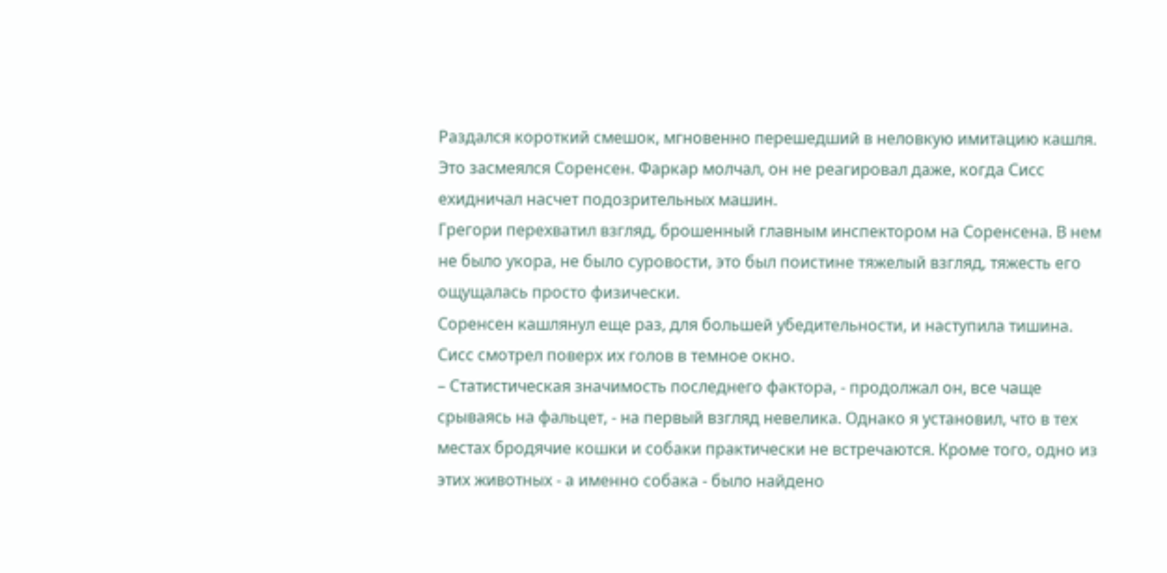Раздался короткий смешок, мгновенно перешедший в неловкую имитацию кашля. Это засмеялся Соренсен. Фаркар молчал, он не реагировал даже, когда Сисс ехидничал насчет подозрительных машин.
Грегори перехватил взгляд, брошенный главным инспектором на Соренсена. В нем не было укора, не было суровости, это был поистине тяжелый взгляд, тяжесть его ощущалась просто физически.
Соренсен кашлянул еще раз, для большей убедительности, и наступила тишина. Сисс смотрел поверх их голов в темное окно.
– Статистическая значимость последнего фактора, - продолжал он, все чаще срываясь на фальцет, - на первый взгляд невелика. Однако я установил, что в тех местах бродячие кошки и собаки практически не встречаются. Кроме того, одно из этих животных - а именно собака - было найдено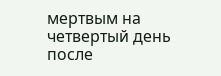мертвым на четвертый день после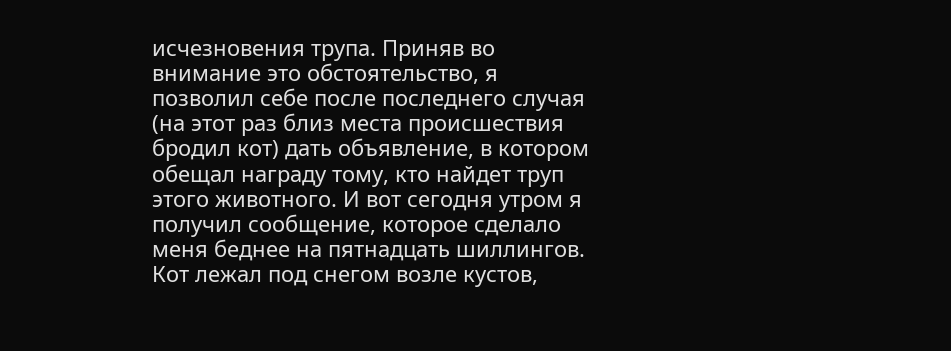исчезновения трупа. Приняв во внимание это обстоятельство, я позволил себе после последнего случая (на этот раз близ места происшествия бродил кот) дать объявление, в котором обещал награду тому, кто найдет труп этого животного. И вот сегодня утром я получил сообщение, которое сделало меня беднее на пятнадцать шиллингов. Кот лежал под снегом возле кустов,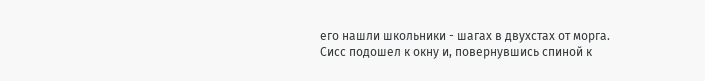его нашли школьники - шагах в двухстах от морга.
Сисс подошел к окну и, повернувшись спиной к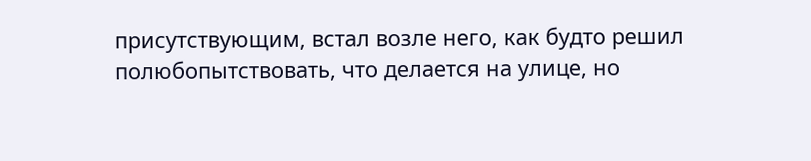присутствующим, встал возле него, как будто решил полюбопытствовать, что делается на улице, но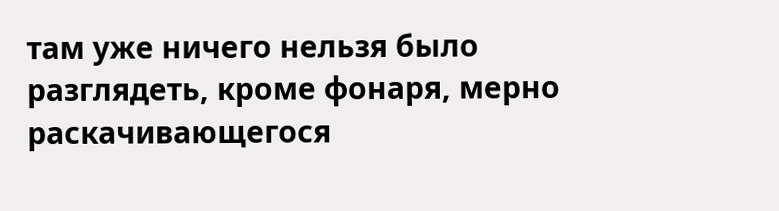там уже ничего нельзя было разглядеть, кроме фонаря, мерно раскачивающегося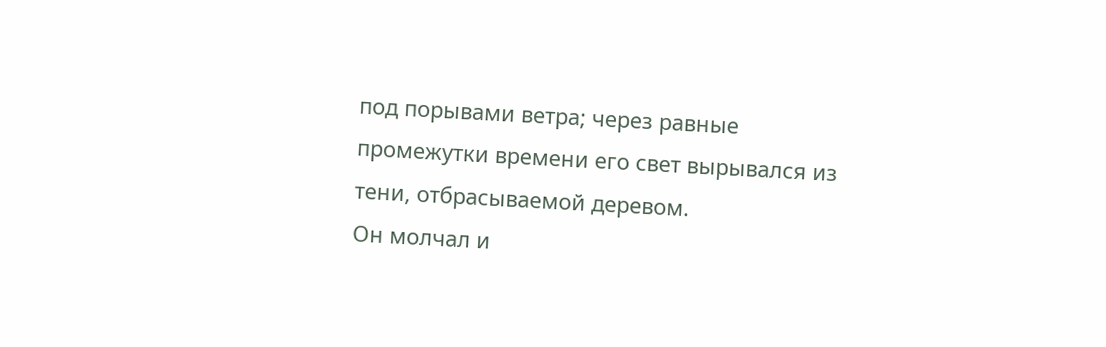под порывами ветра; через равные промежутки времени его свет вырывался из тени, отбрасываемой деревом.
Он молчал и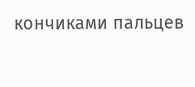кончиками пальцев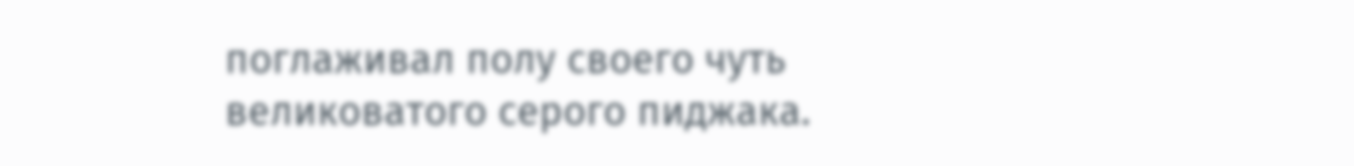поглаживал полу своего чуть великоватого серого пиджака.